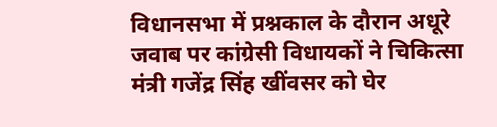विधानसभा में प्रश्नकाल के दौरान अधूरे जवाब पर कांग्रेसी विधायकों ने चिकित्सा मंत्री गजेंद्र सिंह खींवसर को घेर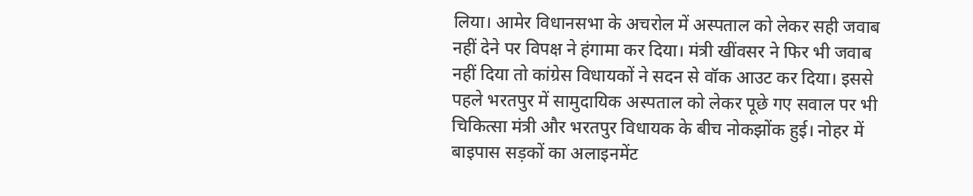लिया। आमेर विधानसभा के अचरोल में अस्पताल को लेकर सही जवाब नहीं देने पर विपक्ष ने हंगामा कर दिया। मंत्री खींवसर ने फिर भी जवाब नहीं दिया तो कांग्रेस विधायकों ने सदन से वॉक आउट कर दिया। इससे पहले भरतपुर में सामुदायिक अस्पताल को लेकर पूछे गए सवाल पर भी चिकित्सा मंत्री और भरतपुर विधायक के बीच नोकझोंक हुई। नोहर में बाइपास सड़कों का अलाइनमेंट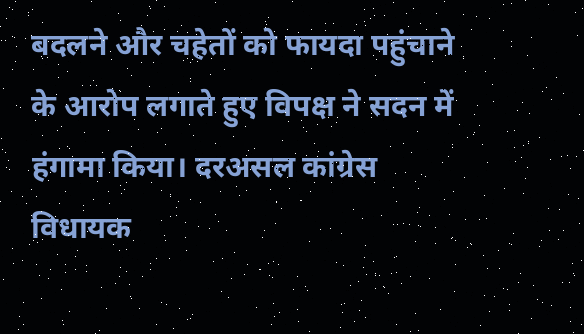बदलने और चहेतों को फायदा पहुंचाने के आरोप लगाते हुए विपक्ष ने सदन में
हंगामा किया। दरअसल कांग्रेस विधायक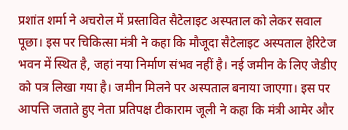प्रशांत शर्मा ने अचरोल में प्रस्तावित सैटेलाइट अस्पताल को लेकर सवाल पूछा। इस पर चिकित्सा मंत्री ने कहा कि मौजूदा सैटेलाइट अस्पताल हेरिटेज भवन में स्थित है, जहां नया निर्माण संभव नहीं है। नई जमीन के लिए जेडीए को पत्र लिखा गया है। जमीन मिलने पर अस्पताल बनाया जाएगा। इस पर आपत्ति जताते हुए नेता प्रतिपक्ष टीकाराम जूली ने कहा कि मंत्री आमेर और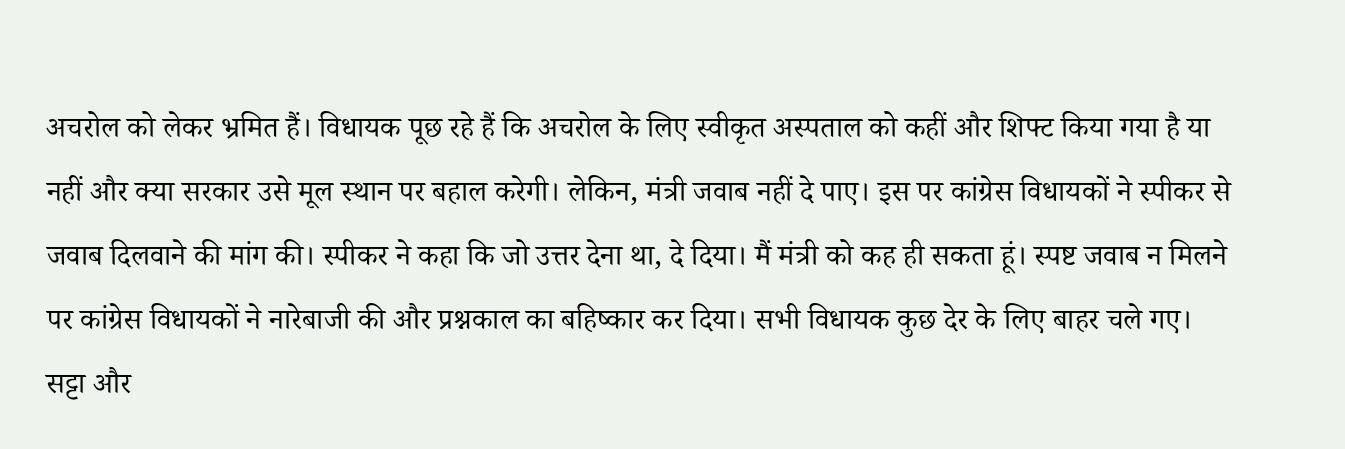अचरोल को लेकर भ्रमित हैं। विधायक पूछ रहे हैं कि अचरोल के लिए स्वीकृत अस्पताल को कहीं और शिफ्ट किया गया है या नहीं और क्या सरकार उसे मूल स्थान पर बहाल करेगी। लेकिन, मंत्री जवाब नहीं दे पाए। इस पर कांग्रेस विधायकों ने स्पीकर से जवाब दिलवाने की मांग की। स्पीकर ने कहा कि जो उत्तर देना था, दे दिया। मैं मंत्री को कह ही सकता हूं। स्पष्ट जवाब न मिलने पर कांग्रेस विधायकों ने नारेबाजी की और प्रश्नकाल का बहिष्कार कर दिया। सभी विधायक कुछ देर के लिए बाहर चले गए। सट्टा और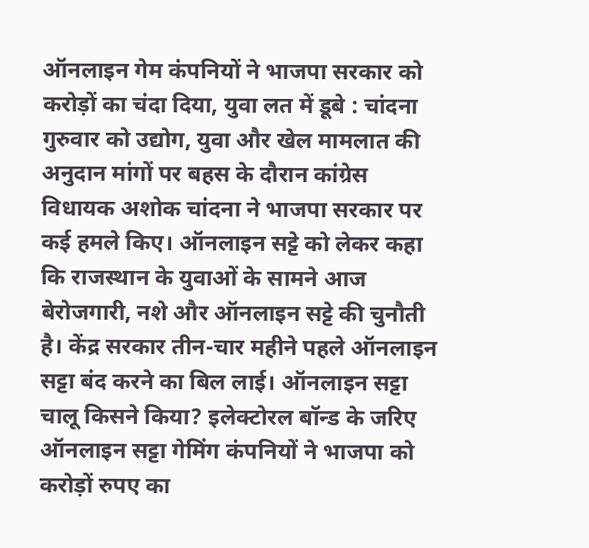ऑनलाइन गेम कंपनियों ने भाजपा सरकार को करोड़ों का चंदा दिया, युवा लत में डूबे : चांदना गुरुवार को उद्योग, युवा और खेल मामलात की अनुदान मांगों पर बहस के दौरान कांग्रेस विधायक अशोक चांदना ने भाजपा सरकार पर कई हमले किए। ऑनलाइन सट्टे को लेकर कहा कि राजस्थान के युवाओं के सामने आज बेरोजगारी, नशे और ऑनलाइन सट्टे की चुनौती है। केंद्र सरकार तीन-चार महीने पहले ऑनलाइन सट्टा बंद करने का बिल लाई। ऑनलाइन सट्टा चालू किसने किया? इलेक्टोरल बॉन्ड के जरिए ऑनलाइन सट्टा गेमिंग कंपनियों ने भाजपा को करोड़ों रुपए का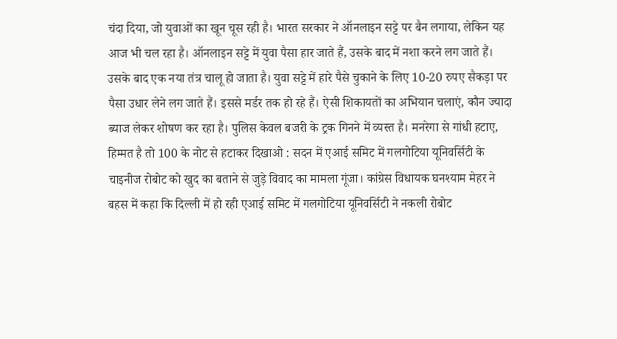चंदा दिया, जो युवाओं का खून चूस रही है। भारत सरकार ने ऑनलाइन सट्टे पर बैन लगाया, लेकिन यह आज भी चल रहा है। ऑनलाइन सट्टे में युवा पैसा हार जाते हैं, उसके बाद में नशा करने लग जाते हैं। उसके बाद एक नया तंत्र चालू हो जाता है। युवा सट्टे में हारे पैसे चुकाने के लिए 10-20 रुपए सैकड़ा पर पैसा उधार लेने लग जाते हैं। इससे मर्डर तक हो रहे हैं। ऐसी शिकायतों का अभियान चलाएं, कौन ज्यादा ब्याज लेकर शोषण कर रहा है। पुलिस केवल बजरी के ट्रक गिनने में व्यस्त है। मनरेगा से गांधी हटाए, हिम्मत है तो 100 के नोट से हटाकर दिखाओ : सदन में एआई समिट में गलगोटिया यूनिवर्सिटी के चाइनीज रोबोट को खुद का बताने से जुड़े विवाद का मामला गूंजा। कांग्रेस विधायक घनश्याम मेहर ने बहस में कहा कि दिल्ली में हो रही एआई समिट में गलगोटिया यूनिवर्सिटी ने नकली रोबोट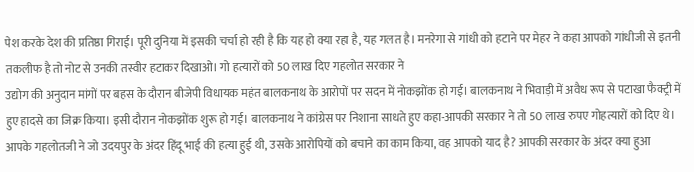पेश करके देश की प्रतिष्ठा गिराई। पूरी दुनिया में इसकी चर्चा हो रही है कि यह हो क्या रहा है, यह गलत है। मनरेगा से गांधी को हटाने पर मेहर ने कहा आपको गांधीजी से इतनी तकलीफ है तो नोट से उनकी तस्वीर हटाकर दिखाओ। गो हत्यारों को 50 लाख दिए गहलोत सरकार ने
उद्योग की अनुदान मांगों पर बहस के दौरान बीजेपी विधायक महंत बालकनाथ के आरोपों पर सदन में नोकझोंक हो गई। बालकनाथ ने भिवाड़ी में अवैध रूप से पटाखा फैक्ट्री में हुए हादसे का जिक्र किया। इसी दौरान नोकझोंक शुरू हो गई। बालकनाथ ने कांग्रेस पर निशाना साधते हुए कहा-आपकी सरकार ने तो 50 लाख रुपए गोहत्यारों को दिए थे। आपके गहलोतजी ने जो उदयपुर के अंदर हिंदू भाई की हत्या हुई थी, उसके आरोपियों को बचाने का काम किया, वह आपको याद है? आपकी सरकार के अंदर क्या हुआ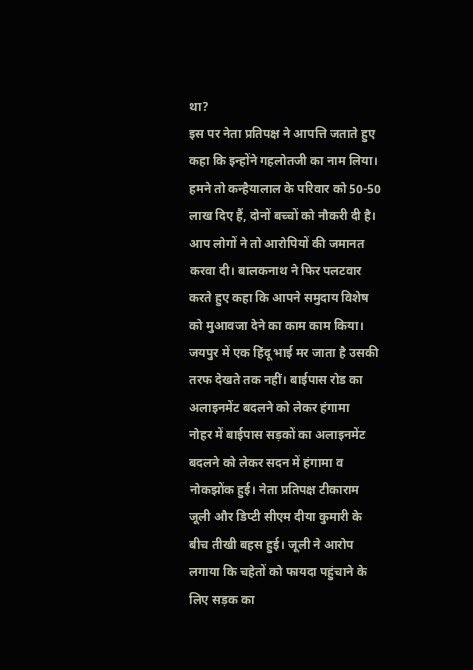था?
इस पर नेता प्रतिपक्ष ने आपत्ति जताते हुए कहा कि इन्होंने गहलोतजी का नाम लिया। हमने तो कन्हैयालाल के परिवार को 50-50 लाख दिए हैं, दोनों बच्चों को नौकरी दी है। आप लोगों ने तो आरोपियों की जमानत करवा दी। बालकनाथ ने फिर पलटवार करते हुए कहा कि आपने समुदाय विशेष को मुआवजा देने का काम काम किया। जयपुर में एक हिंदू भाई मर जाता है उसकी तरफ देखते तक नहीं। बाईपास रोड का अलाइनमेंट बदलने को लेकर हंगामा
नोहर में बाईपास सड़कों का अलाइनमेंट बदलने को लेकर सदन में हंगामा व नोकझोंक हुई। नेता प्रतिपक्ष टीकाराम जूली और डिप्टी सीएम दीया कुमारी के बीच तीखी बहस हुई। जूली ने आरोप लगाया कि चहेतों को फायदा पहुंचाने के लिए सड़क का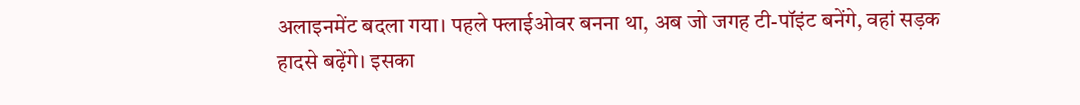अलाइनमेंट बदला गया। पहले फ्लाईओवर बनना था, अब जो जगह टी-पॉइंट बनेंगे, वहां सड़क हादसे बढ़ेंगे। इसका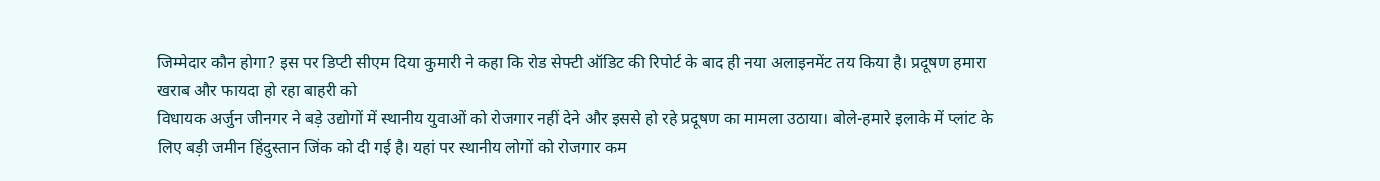जिम्मेदार कौन होगा? इस पर डिप्टी सीएम दिया कुमारी ने कहा कि रोड सेफ्टी ऑडिट की रिपोर्ट के बाद ही नया अलाइनमेंट तय किया है। प्रदूषण हमारा खराब और फायदा हो रहा बाहरी को
विधायक अर्जुन जीनगर ने बड़े उद्योगों में स्थानीय युवाओं को रोजगार नहीं देने और इससे हो रहे प्रदूषण का मामला उठाया। बोले-हमारे इलाके में प्लांट के लिए बड़ी जमीन हिंदुस्तान जिंक को दी गई है। यहां पर स्थानीय लोगों को रोजगार कम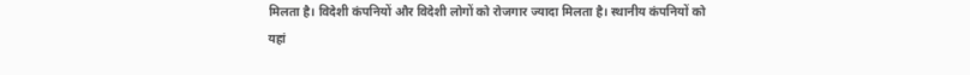मिलता है। विदेशी कंपनियों और विदेशी लोगों को रोजगार ज्यादा मिलता है। स्थानीय कंपनियों को यहां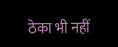ठेका भी नहीं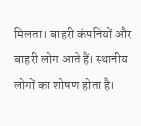मिलता। बाहरी कंपनियों और बाहरी लोग आते हैं। स्थानीय लोगों का शोषण होता है।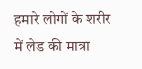हमारे लोगों के शरीर में लेड की मात्रा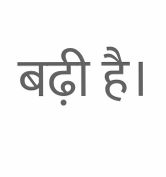बढ़ी है।